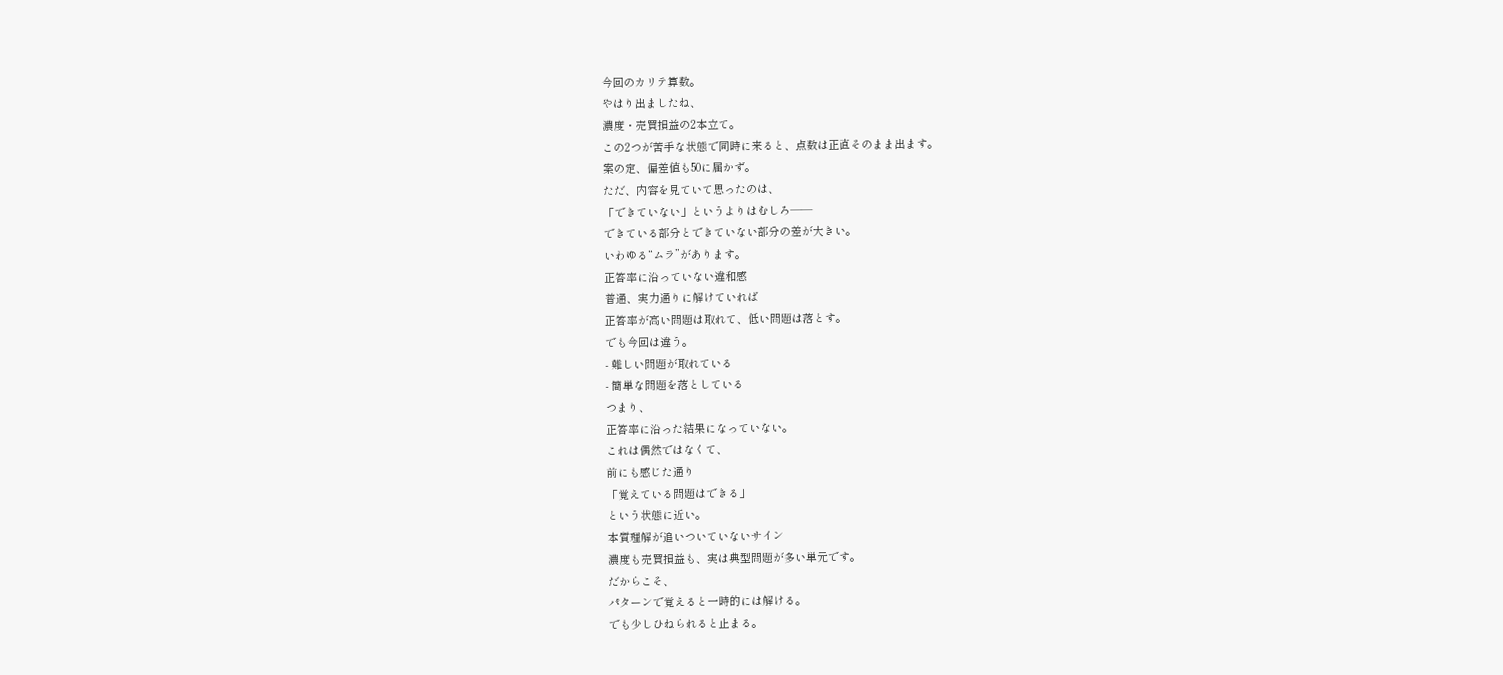今回のカリテ算数。
やはり出ましたね、
濃度・売買損益の2本立て。
この2つが苦手な状態で同時に来ると、点数は正直そのまま出ます。
案の定、偏差値も50に届かず。
ただ、内容を見ていて思ったのは、
「できていない」というよりはむしろ――
できている部分とできていない部分の差が大きい。
いわゆる“ムラ”があります。
正答率に沿っていない違和感
普通、実力通りに解けていれば
正答率が高い問題は取れて、低い問題は落とす。
でも今回は違う。
- 難しい問題が取れている
- 簡単な問題を落としている
つまり、
正答率に沿った結果になっていない。
これは偶然ではなくて、
前にも感じた通り
「覚えている問題はできる」
という状態に近い。
本質理解が追いついていないサイン
濃度も売買損益も、実は典型問題が多い単元です。
だからこそ、
パターンで覚えると一時的には解ける。
でも少しひねられると止まる。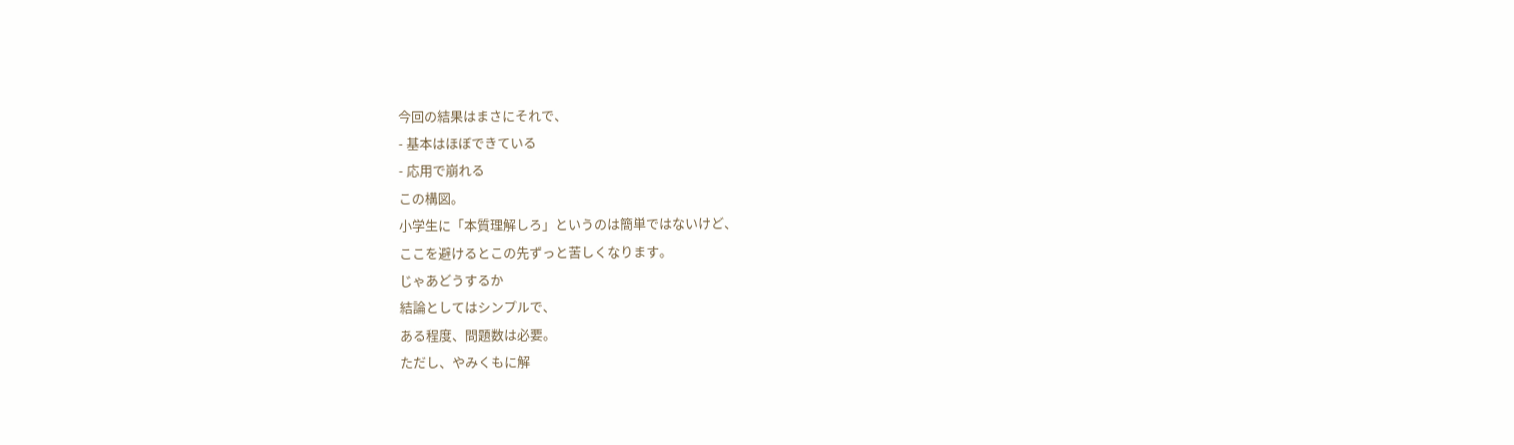今回の結果はまさにそれで、
- 基本はほぼできている
- 応用で崩れる
この構図。
小学生に「本質理解しろ」というのは簡単ではないけど、
ここを避けるとこの先ずっと苦しくなります。
じゃあどうするか
結論としてはシンプルで、
ある程度、問題数は必要。
ただし、やみくもに解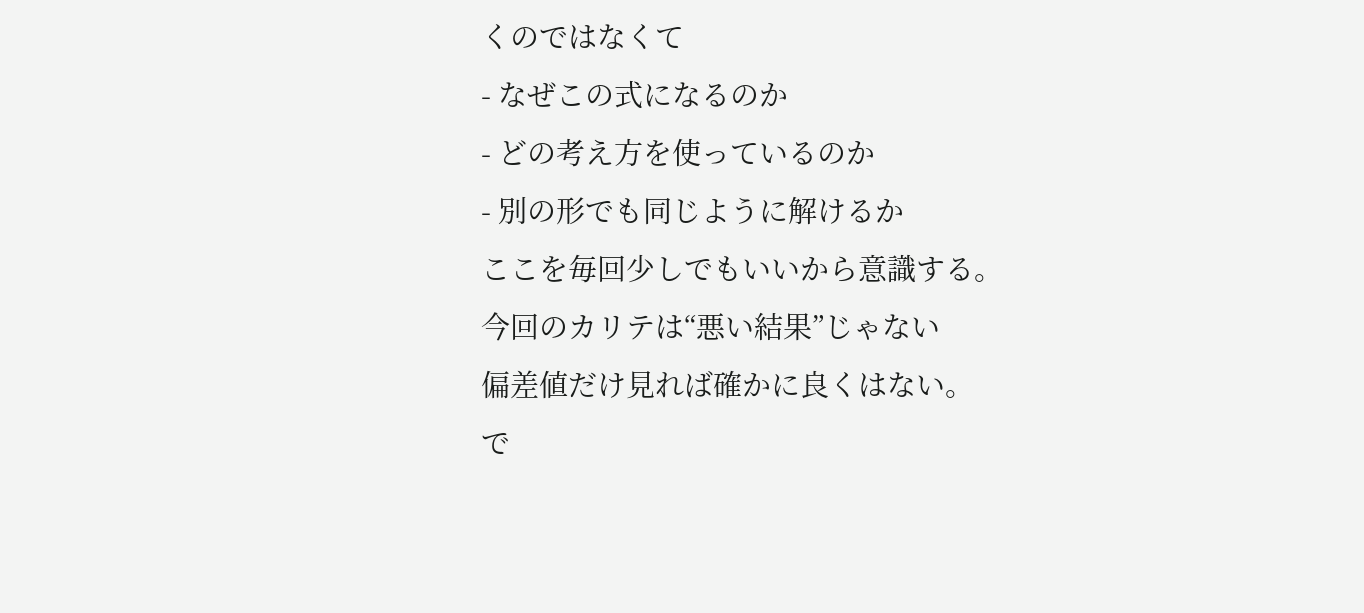くのではなくて
- なぜこの式になるのか
- どの考え方を使っているのか
- 別の形でも同じように解けるか
ここを毎回少しでもいいから意識する。
今回のカリテは“悪い結果”じゃない
偏差値だけ見れば確かに良くはない。
で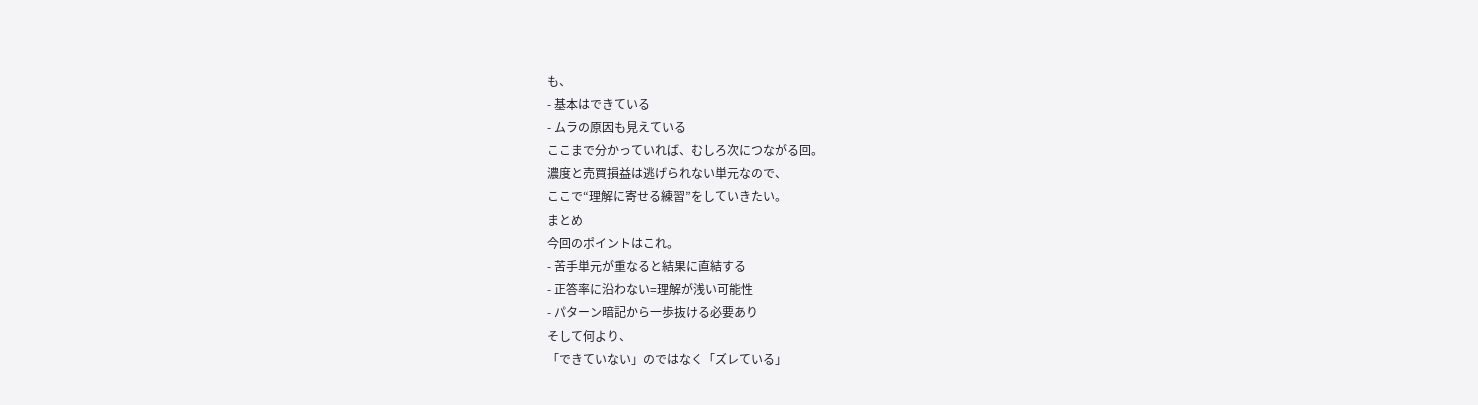も、
- 基本はできている
- ムラの原因も見えている
ここまで分かっていれば、むしろ次につながる回。
濃度と売買損益は逃げられない単元なので、
ここで“理解に寄せる練習”をしていきたい。
まとめ
今回のポイントはこれ。
- 苦手単元が重なると結果に直結する
- 正答率に沿わない=理解が浅い可能性
- パターン暗記から一歩抜ける必要あり
そして何より、
「できていない」のではなく「ズレている」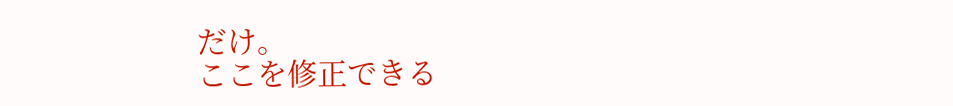だけ。
ここを修正できる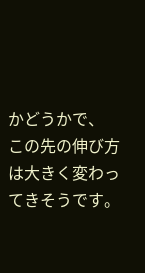かどうかで、
この先の伸び方は大きく変わってきそうです。